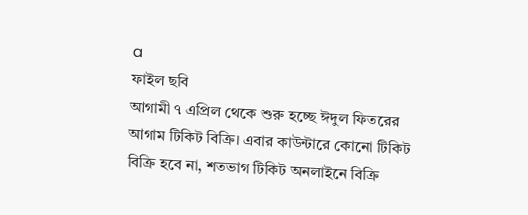a
ফাইল ছবি
আগামী ৭ এপ্রিল থেকে শুরু হচ্ছে ঈদুল ফিতরের আগাম টিকিট বিক্রি। এবার কাউন্টারে কোনো টিকিট বিক্রি হবে না, শতভাগ টিকিট অনলাইনে বিক্রি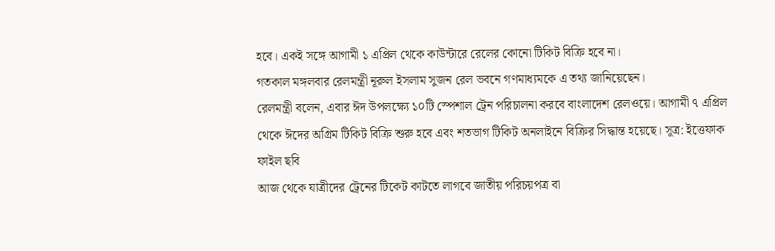হবে। একই সঙ্গে আগামী ১ এপ্রিল থেকে কাউন্টারে রেলের কোনো টিকিট বিক্রি হবে না।
গতকাল মঙ্গলবার রেলমন্ত্রী নূরুল ইসলাম সুজন রেল ভবনে গণমাধ্যমকে এ তথ্য জানিয়েছেন।
রেলমন্ত্রী বলেন, এবার ঈদ উপলক্ষ্যে ১০টি স্পেশাল ট্রেন পরিচালনা করবে বাংলাদেশ রেলওয়ে। আগামী ৭ এপ্রিল থেকে ঈদের অগ্রিম টিকিট বিক্রি শুরু হবে এবং শতভাগ টিকিট অনলাইনে বিক্রির সিদ্ধান্ত হয়েছে। সূত্র: ইত্তেফাক
ফাইল ছবি
আজ থেকে যাত্রীদের ট্রেনের টিকেট কাটতে লাগবে জাতীয় পরিচয়পত্র বা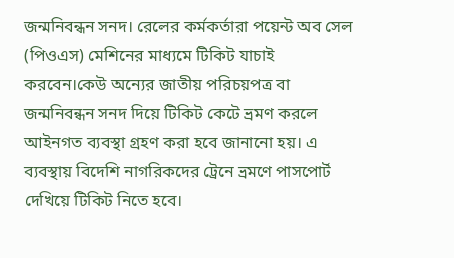জন্মনিবন্ধন সনদ। রেলের কর্মকর্তারা পয়েন্ট অব সেল (পিওএস) মেশিনের মাধ্যমে টিকিট যাচাই করবেন।কেউ অন্যের জাতীয় পরিচয়পত্র বা জন্মনিবন্ধন সনদ দিয়ে টিকিট কেটে ভ্রমণ করলে আইনগত ব্যবস্থা গ্রহণ করা হবে জানানো হয়। এ ব্যবস্থায় বিদেশি নাগরিকদের ট্রেনে ভ্রমণে পাসপোর্ট দেখিয়ে টিকিট নিতে হবে।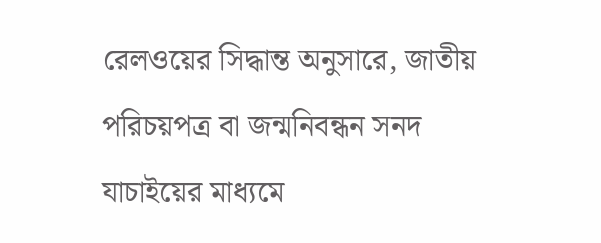রেলওয়ের সিদ্ধান্ত অনুসারে, জাতীয় পরিচয়পত্র বা জন্মনিবন্ধন সনদ যাচাইয়ের মাধ্যমে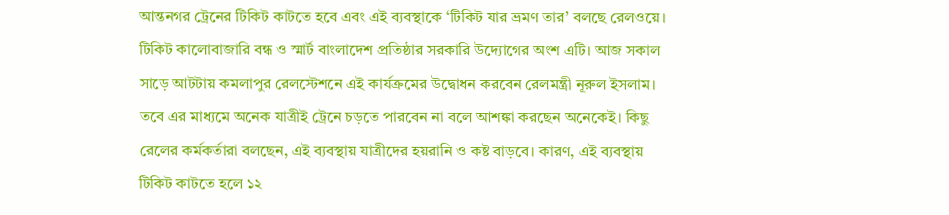আন্তনগর ট্রেনের টিকিট কাটতে হবে এবং এই ব্যবস্থাকে ‘টিকিট যার ভ্রমণ তার’ বলছে রেলওয়ে। টিকিট কালোবাজারি বন্ধ ও স্মার্ট বাংলাদেশ প্রতিষ্ঠার সরকারি উদ্যোগের অংশ এটি। আজ সকাল সাড়ে আটটায় কমলাপুর রেলস্টেশনে এই কার্যক্রমের উদ্বোধন করবেন রেলমন্ত্রী নূরুল ইসলাম।
তবে এর মাধ্যমে অনেক যাত্রীই ট্রেনে চড়তে পারবেন না বলে আশঙ্কা করছেন অনেকেই। কিছু রেলের কর্মকর্তারা বলছেন, এই ব্যবস্থায় যাত্রীদের হয়রানি ও কষ্ট বাড়বে। কারণ, এই ব্যবস্থায় টিকিট কাটতে হলে ১২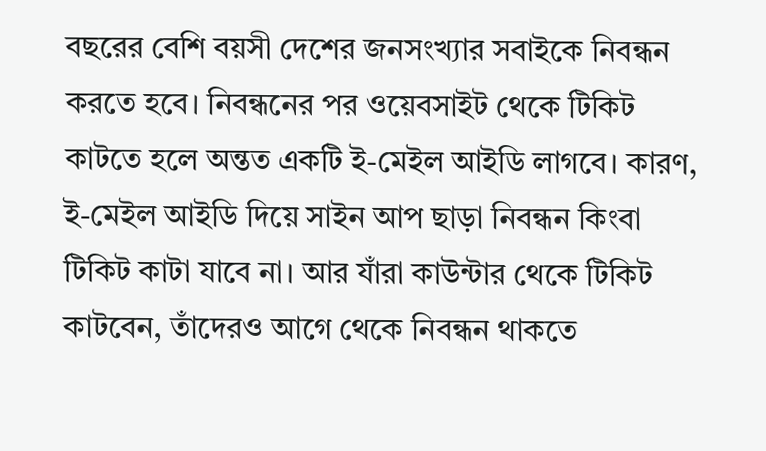বছরের বেশি বয়সী দেশের জনসংখ্যার সবাইকে নিবন্ধন করতে হবে। নিবন্ধনের পর ওয়েবসাইট থেকে টিকিট কাটতে হলে অন্তত একটি ই-মেইল আইডি লাগবে। কারণ, ই-মেইল আইডি দিয়ে সাইন আপ ছাড়া নিবন্ধন কিংবা টিকিট কাটা যাবে না। আর যাঁরা কাউন্টার থেকে টিকিট কাটবেন, তাঁদেরও আগে থেকে নিবন্ধন থাকতে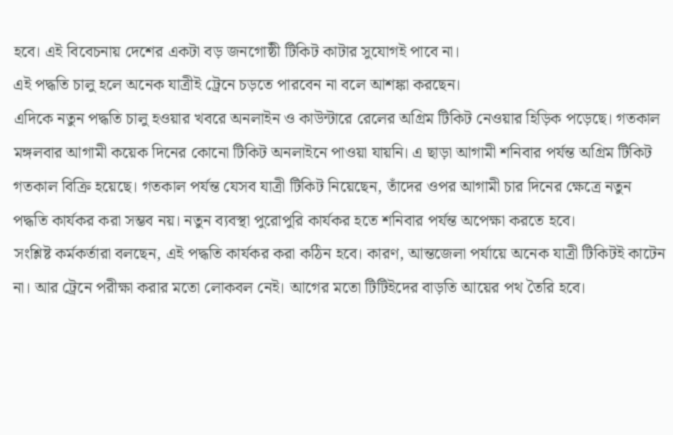হবে। এই বিবেচনায় দেশের একটা বড় জনগোষ্ঠী টিকিট কাটার সুযোগই পাবে না।
এই পদ্ধতি চালু হলে অনেক যাত্রীই ট্রেনে চড়তে পারবেন না বলে আশঙ্কা করছেন।
এদিকে নতুন পদ্ধতি চালু হওয়ার খবরে অনলাইন ও কাউন্টারে রেলের অগ্রিম টিকিট নেওয়ার হিড়িক পড়েছে। গতকাল মঙ্গলবার আগামী কয়েক দিনের কোনো টিকিট অনলাইনে পাওয়া যায়নি। এ ছাড়া আগামী শনিবার পর্যন্ত অগ্রিম টিকিট গতকাল বিক্রি হয়েছে। গতকাল পর্যন্ত যেসব যাত্রী টিকিট নিয়েছেন, তাঁদের ওপর আগামী চার দিনের ক্ষেত্রে নতুন পদ্ধতি কার্যকর করা সম্ভব নয়। নতুন ব্যবস্থা পুরোপুরি কার্যকর হতে শনিবার পর্যন্ত অপেক্ষা করতে হবে।
সংশ্লিষ্ট কর্মকর্তারা বলছেন, এই পদ্ধতি কার্যকর করা কঠিন হবে। কারণ, আন্তজেলা পর্যায়ে অনেক যাত্রী টিকিটই কাটেন না। আর ট্রেনে পরীক্ষা করার মতো লোকবল নেই। আগের মতো টিটিইদের বাড়তি আয়ের পথ তৈরি হবে।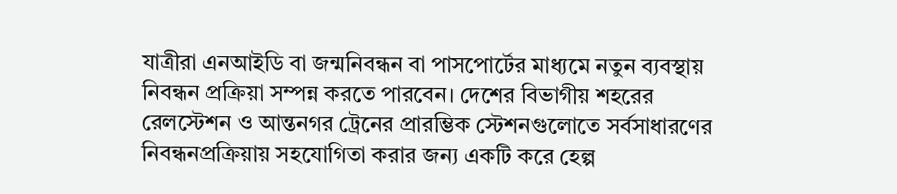যাত্রীরা এনআইডি বা জন্মনিবন্ধন বা পাসপোর্টের মাধ্যমে নতুন ব্যবস্থায় নিবন্ধন প্রক্রিয়া সম্পন্ন করতে পারবেন। দেশের বিভাগীয় শহরের রেলস্টেশন ও আন্তনগর ট্রেনের প্রারম্ভিক স্টেশনগুলোতে সর্বসাধারণের নিবন্ধনপ্রক্রিয়ায় সহযোগিতা করার জন্য একটি করে হেল্প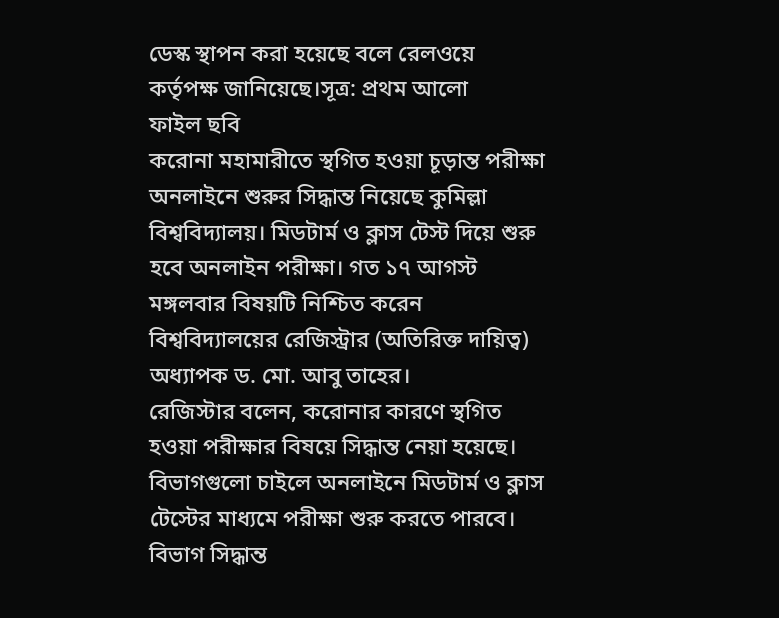ডেস্ক স্থাপন করা হয়েছে বলে রেলওয়ে কর্তৃপক্ষ জানিয়েছে।সূত্র: প্রথম আলো
ফাইল ছবি
করোনা মহামারীতে স্থগিত হওয়া চূড়ান্ত পরীক্ষা অনলাইনে শুরুর সিদ্ধান্ত নিয়েছে কুমিল্লা বিশ্ববিদ্যালয়। মিডটার্ম ও ক্লাস টেস্ট দিয়ে শুরু হবে অনলাইন পরীক্ষা। গত ১৭ আগস্ট মঙ্গলবার বিষয়টি নিশ্চিত করেন বিশ্ববিদ্যালয়ের রেজিস্ট্রার (অতিরিক্ত দায়িত্ব) অধ্যাপক ড. মো. আবু তাহের।
রেজিস্টার বলেন, করোনার কারণে স্থগিত হওয়া পরীক্ষার বিষয়ে সিদ্ধান্ত নেয়া হয়েছে। বিভাগগুলো চাইলে অনলাইনে মিডটার্ম ও ক্লাস টেস্টের মাধ্যমে পরীক্ষা শুরু করতে পারবে। বিভাগ সিদ্ধান্ত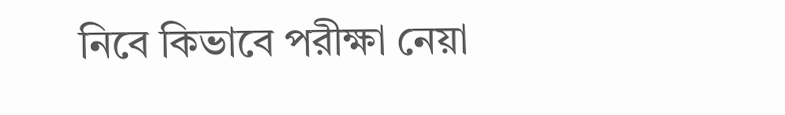নিবে কিভাবে পরীক্ষা নেয়া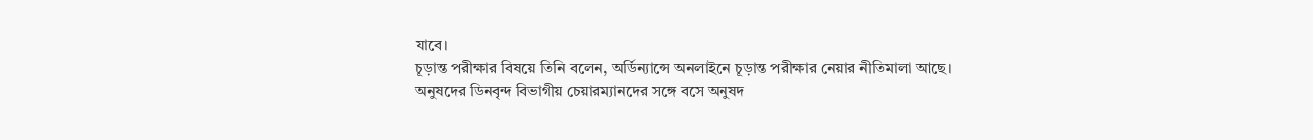যাবে।
চূড়ান্ত পরীক্ষার বিষয়ে তিনি বলেন, অর্ডিন্যান্সে অনলাইনে চূড়ান্ত পরীক্ষার নেয়ার নীতিমালা আছে। অনুষদের ডিনবৃন্দ বিভাগীয় চেয়ারম্যানদের সঙ্গে বসে অনুষদ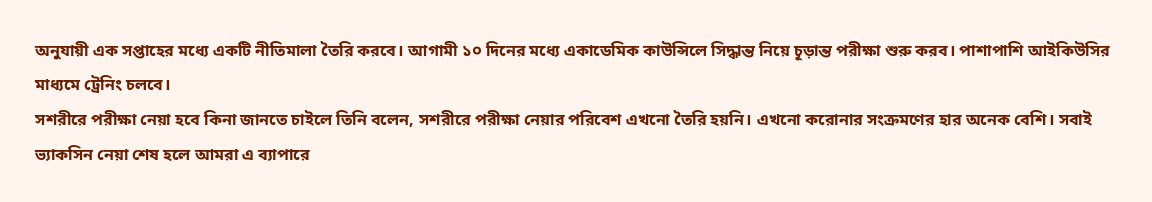অনুযায়ী এক সপ্তাহের মধ্যে একটি নীতিমালা তৈরি করবে। আগামী ১০ দিনের মধ্যে একাডেমিক কাউন্সিলে সিদ্ধান্ত নিয়ে চূড়ান্ত পরীক্ষা শুরু করব। পাশাপাশি আইকিউসির মাধ্যমে ট্রেনিং চলবে।
সশরীরে পরীক্ষা নেয়া হবে কিনা জানতে চাইলে তিনি বলেন, সশরীরে পরীক্ষা নেয়ার পরিবেশ এখনো তৈরি হয়নি। এখনো করোনার সংক্রমণের হার অনেক বেশি। সবাই ভ্যাকসিন নেয়া শেষ হলে আমরা এ ব্যাপারে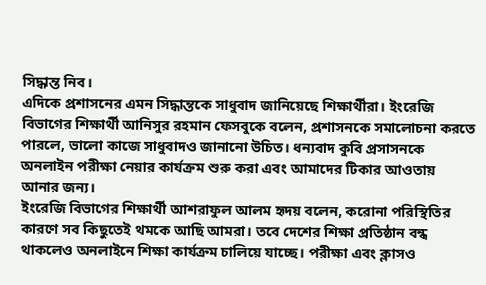সিদ্ধান্ত নিব।
এদিকে প্রশাসনের এমন সিদ্ধান্তকে সাধুবাদ জানিয়েছে শিক্ষার্থীরা। ইংরেজি বিভাগের শিক্ষার্থী আনিসুর রহমান ফেসবুকে বলেন, প্রশাসনকে সমালোচনা করতে পারলে, ভালো কাজে সাধুবাদও জানানো উচিত। ধন্যবাদ কুবি প্রসাসনকে অনলাইন পরীক্ষা নেয়ার কার্যক্রম শুরু করা এবং আমাদের টিকার আওতায় আনার জন্য।
ইংরেজি বিভাগের শিক্ষার্থী আশরাফুল আলম হৃদয় বলেন, করোনা পরিস্থিতির কারণে সব কিছুতেই থমকে আছি আমরা। তবে দেশের শিক্ষা প্রতিষ্ঠান বন্ধ থাকলেও অনলাইনে শিক্ষা কার্যক্রম চালিয়ে যাচ্ছে। পরীক্ষা এবং ক্লাসও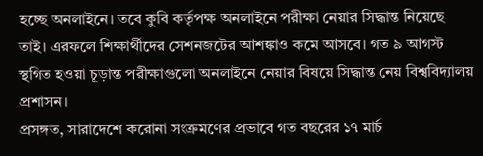হচ্ছে অনলাইনে। তবে কুবি কর্তৃপক্ষ অনলাইনে পরীক্ষা নেয়ার সিদ্ধান্ত নিয়েছে তাই। এরফলে শিক্ষার্থীদের সেশনজটের আশঙ্কাও কমে আসবে। গত ৯ আগস্ট স্থগিত হওয়া চূড়ান্ত পরীক্ষাগুলো অনলাইনে নেয়ার বিষয়ে সিদ্ধান্ত নেয় বিশ্ববিদ্যালয় প্রশাসন।
প্রসঙ্গত, সারাদেশে করোনা সংক্রমণের প্রভাবে গত বছরের ১৭ মার্চ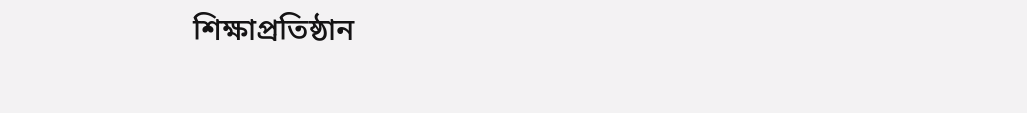শিক্ষাপ্রতিষ্ঠান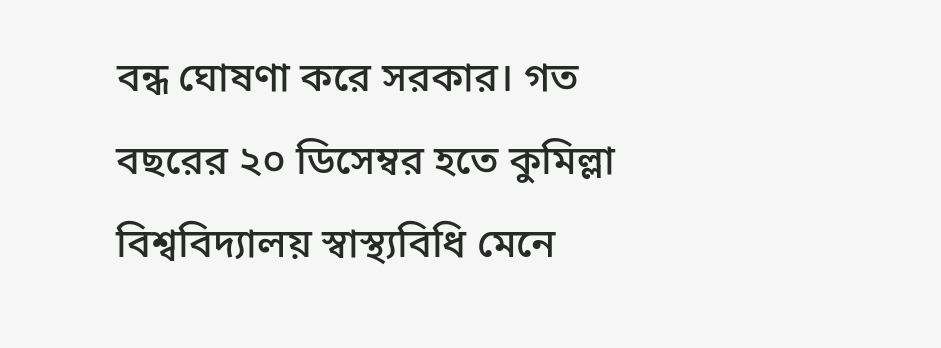বন্ধ ঘোষণা করে সরকার। গত বছরের ২০ ডিসেম্বর হতে কুমিল্লা বিশ্ববিদ্যালয় স্বাস্থ্যবিধি মেনে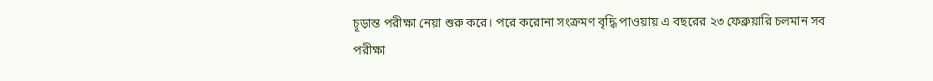চূড়ান্ত পরীক্ষা নেয়া শুরু করে। পরে করোনা সংক্রমণ বৃদ্ধি পাওয়ায় এ বছরের ২৩ ফেব্রুয়ারি চলমান সব পরীক্ষা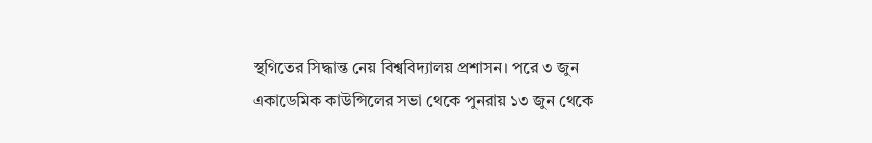স্থগিতের সিদ্ধান্ত নেয় বিশ্ববিদ্যালয় প্রশাসন। পরে ৩ জুন একাডেমিক কাউন্সিলের সভা থেকে পুনরায় ১৩ জুন থেকে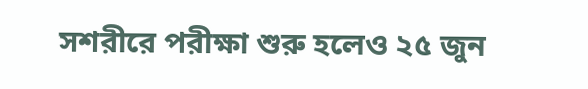সশরীরে পরীক্ষা শুরু হলেও ২৫ জুন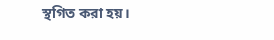স্থগিত করা হয়।